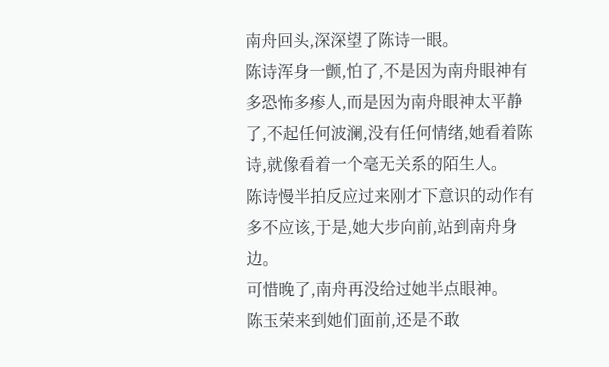南舟回头,深深望了陈诗一眼。
陈诗浑身一颤,怕了,不是因为南舟眼神有多恐怖多瘆人,而是因为南舟眼神太平静了,不起任何波澜,没有任何情绪,她看着陈诗,就像看着一个毫无关系的陌生人。
陈诗慢半拍反应过来刚才下意识的动作有多不应该,于是,她大步向前,站到南舟身边。
可惜晚了,南舟再没给过她半点眼神。
陈玉荣来到她们面前,还是不敢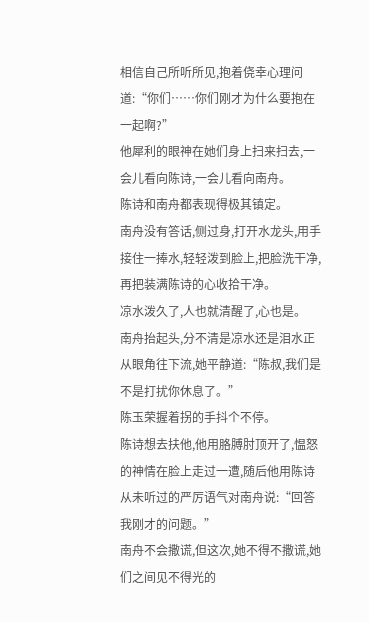相信自己所听所见,抱着侥幸心理问道:“你们……你们刚才为什么要抱在一起啊?”
他犀利的眼神在她们身上扫来扫去,一会儿看向陈诗,一会儿看向南舟。
陈诗和南舟都表现得极其镇定。
南舟没有答话,侧过身,打开水龙头,用手接住一捧水,轻轻泼到脸上,把脸洗干净,再把装满陈诗的心收拾干净。
凉水泼久了,人也就清醒了,心也是。
南舟抬起头,分不清是凉水还是泪水正从眼角往下流,她平静道:“陈叔,我们是不是打扰你休息了。”
陈玉荣握着拐的手抖个不停。
陈诗想去扶他,他用胳膊肘顶开了,愠怒的神情在脸上走过一遭,随后他用陈诗从未听过的严厉语气对南舟说:“回答我刚才的问题。”
南舟不会撒谎,但这次,她不得不撒谎,她们之间见不得光的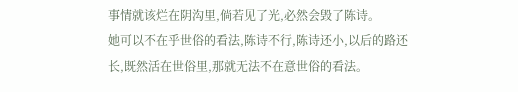事情就该烂在阴沟里,倘若见了光,必然会毁了陈诗。
她可以不在乎世俗的看法,陈诗不行,陈诗还小,以后的路还长,既然活在世俗里,那就无法不在意世俗的看法。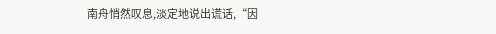南舟悄然叹息,淡定地说出谎话,“因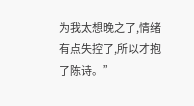为我太想晚之了,情绪有点失控了,所以才抱了陈诗。”